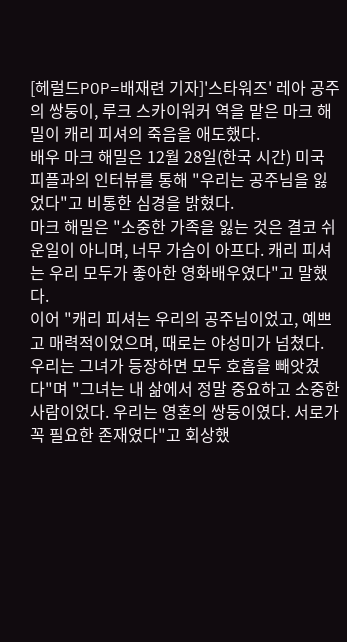[헤럴드POP=배재련 기자]'스타워즈' 레아 공주의 쌍둥이, 루크 스카이워커 역을 맡은 마크 해밀이 캐리 피셔의 죽음을 애도했다.
배우 마크 해밀은 12월 28일(한국 시간) 미국 피플과의 인터뷰를 통해 "우리는 공주님을 잃었다"고 비통한 심경을 밝혔다.
마크 해밀은 "소중한 가족을 잃는 것은 결코 쉬운일이 아니며, 너무 가슴이 아프다. 캐리 피셔는 우리 모두가 좋아한 영화배우였다"고 말했다.
이어 "캐리 피셔는 우리의 공주님이었고, 예쁘고 매력적이었으며, 때로는 야성미가 넘쳤다. 우리는 그녀가 등장하면 모두 호흡을 빼앗겼다"며 "그녀는 내 삶에서 정말 중요하고 소중한 사람이었다. 우리는 영혼의 쌍둥이였다. 서로가 꼭 필요한 존재였다"고 회상했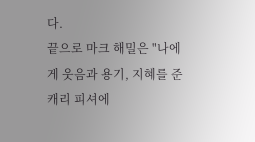다.
끝으로 마크 해밀은 "나에게 웃음과 용기, 지혜를 준 캐리 피셔에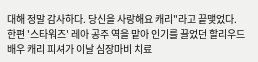대해 정말 감사하다. 당신을 사랑해요 캐리"라고 끝맺었다.
한편 '스타워즈' 레아 공주 역을 맡아 인기를 끌었던 할리우드 배우 캐리 피셔가 이날 심장마비 치료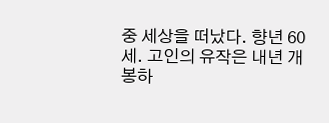중 세상을 떠났다. 향년 60세. 고인의 유작은 내년 개봉하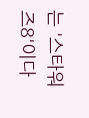는 '스타워즈8'이다